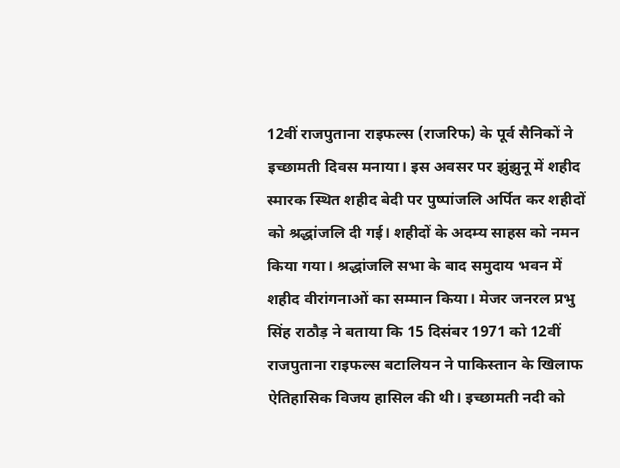12वीं राजपुताना राइफल्स (राजरिफ) के पूर्व सैनिकों ने इच्छामती दिवस मनाया। इस अवसर पर झुंझुनू में शहीद स्मारक स्थित शहीद बेदी पर पुष्पांजलि अर्पित कर शहीदों को श्रद्धांजलि दी गई। शहीदों के अदम्य साहस को नमन किया गया। श्रद्धांजलि सभा के बाद समुदाय भवन में शहीद वीरांगनाओं का सम्मान किया। मेजर जनरल प्रभु सिंह राठौड़ ने बताया कि 15 दिसंबर 1971 को 12वीं राजपुताना राइफल्स बटालियन ने पाकिस्तान के खिलाफ ऐतिहासिक विजय हासिल की थी। इच्छामती नदी को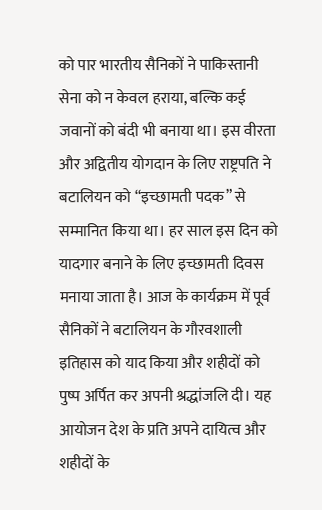को पार भारतीय सैनिकों ने पाकिस्तानी सेना को न केवल हराया, बल्कि कई जवानों को बंदी भी बनाया था। इस वीरता और अद्वितीय योगदान के लिए राष्ट्रपति ने बटालियन को “इच्छामती पदक” से सम्मानित किया था। हर साल इस दिन को यादगार बनाने के लिए इच्छामती दिवस मनाया जाता है। आज के कार्यक्रम में पूर्व सैनिकों ने बटालियन के गौरवशाली इतिहास को याद किया और शहीदों को पुष्प अर्पित कर अपनी श्रद्धांजलि दी। यह आयोजन देश के प्रति अपने दायित्व और शहीदों के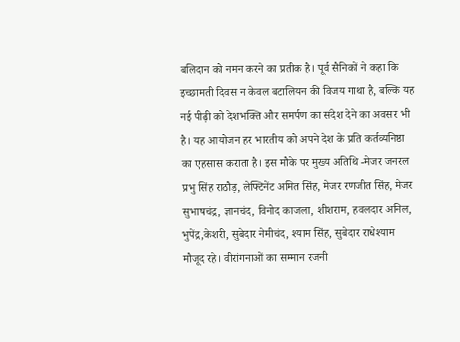बलिदान को नमन करने का प्रतीक है। पूर्व सैनिकों ने कहा कि इच्छामती दिवस न केवल बटालियन की विजय गाथा है, बल्कि यह नई पीढ़ी को देशभक्ति और समर्पण का संदेश देने का अवसर भी है। यह आयोजन हर भारतीय को अपने देश के प्रति कर्तव्यनिष्ठा का एहसास कराता है। इस मौके पर मुख्य अतिथि -मेजर जनरल प्रभु सिंह राठौड़, लेफ्टिनेंट अमित सिंह, मेजर रणजीत सिंह, मेजर सुभाषचंद्र, ज्ञानचंद, विनोद काजला, शीशराम, हवलदार अनिल, भुपेंद्र,केशरी, सुबेदार नेमीचंद, श्याम सिंह, सुबेदार राधेश्याम मौजूद रहे। वीरांगनाओं का सम्मान रजनी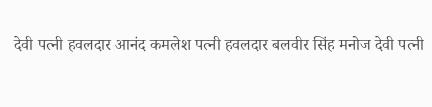देवी पत्नी हवलदार आनंद कमलेश पत्नी हवलदार बलवीर सिंह मनोज देवी पत्नी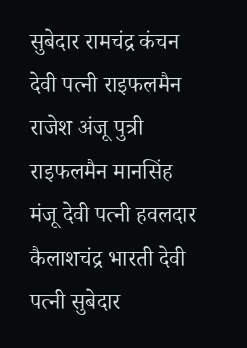सुबेदार रामचंद्र कंचन देवी पत्नी राइफलमैन राजेश अंजू पुत्री राइफलमैन मानसिंह मंजू देवी पत्नी हवलदार कैलाशचंद्र भारती देवी पत्नी सुबेदार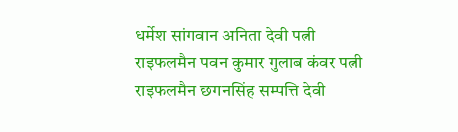धर्मेश सांगवान अनिता देवी पत्नी राइफलमैन पवन कुमार गुलाब कंवर पत्नी राइफलमैन छगनसिंह सम्पत्ति देवी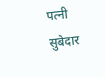पत्नी सुबेदार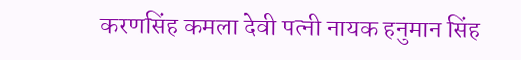करणसिंह कमला देवी पत्नी नायक हनुमान सिंह